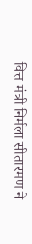वित्त मंत्री निर्मला सीतारमण ने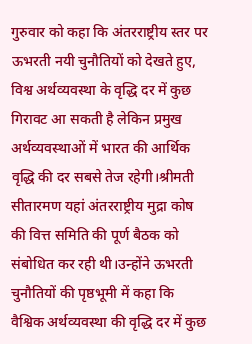गुरुवार को कहा कि अंतरराष्ट्रीय स्तर पर ऊभरती नयी चुनौतियों को देखते हुए, विश्व अर्थव्यवस्था के वृद्धि दर में कुछ गिरावट आ सकती है लेकिन प्रमुख अर्थव्यवस्थाओं में भारत की आर्थिक वृद्धि की दर सबसे तेज रहेगी।श्रीमती सीतारमण यहां अंतरराष्ट्रीय मुद्रा कोष की वित्त समिति की पूर्ण बैठक को संबोधित कर रही थी।उन्होंने ऊभरती चुनौतियों की पृष्ठभूमी में कहा कि वैश्विक अर्थव्यवस्था की वृद्धि दर में कुछ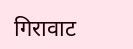गिरावाट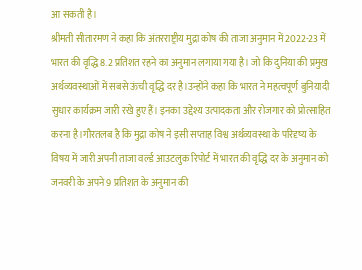आ सकती है।
श्रीमती सीतारमण ने कहा कि अंतरराष्ट्रीय मुद्रा कोष की ताजा अनुमान में 2022-23 में भारत की वृद्धि 8.2 प्रतिशत रहने का अनुमान लगाया गया है। जो कि दुनिया की प्रमुख अर्थव्यवस्थाओं में सबसे ऊंची वृद्धि दर है।उन्होंने कहा कि भारत ने महत्वपूर्ण बुनियादी सुधार कार्यक्रम जारी रखे हुए हैं। इनका उद्देश्य उत्पादकता और रोजगार को प्रोत्साहित करना है।गौरतलब है कि मुद्रा कोष ने इसी सप्ताह विश्व अर्थव्यवस्था के परिदृष्य के विषय में जारी अपनी ताजा वर्ल्ड आउटलुक रिपोर्ट में भारत की वृद्धि दर के अनुमान को जनवरी के अपने 9 प्रतिशत के अनुमान की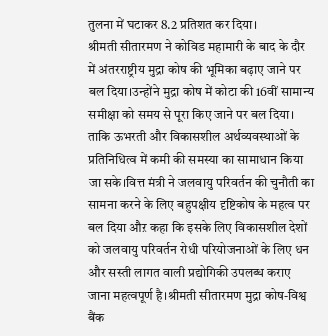तुलना में घटाकर 8.2 प्रतिशत कर दिया।
श्रीमती सीतारमण ने कोविड महामारी के बाद के दौर में अंतरराष्ट्रीय मुद्रा कोष की भूमिका बढ़ाए जाने पर बल दिया।उन्होंने मुद्रा कोष में कोटा की 16वीं सामान्य समीक्षा को समय से पूरा किए जाने पर बल दिया। ताकि ऊभरती और विकासशील अर्थव्यवस्थाओं के प्रतिनिधित्व में कमी की समस्या का सामाधान किया जा सके।वित्त मंत्री ने जलवायु परिवर्तन की चुनौती का सामना करने के लिए बहुपक्षीय दृष्टिकोष के महत्व पर बल दिया औऱ कहा कि इसके लिए विकासशील देशों को जलवायु परिवर्तन रोधी परियोजनाओं के लिए धन और सस्ती लागत वाली प्रद्योगिकी उपलब्ध कराए जाना महत्वपूर्ण है।श्रीमती सीतारमण मुद्रा कोष-विश्व बैंक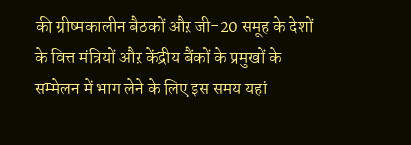की ग्रीष्मकालीन बैठकों औऱ जी-20 समूह के देशों के वित्त मंत्रियों औऱ केंद्रीय बैंकों के प्रमुखों के सम्मेलन में भाग लेने के लिए इस समय यहां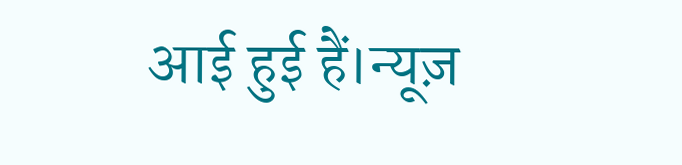आई हुई हैं।न्यूज़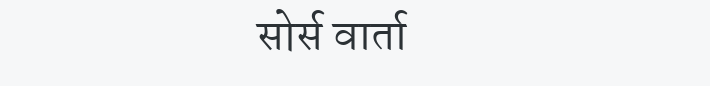सोर्स वार्ता